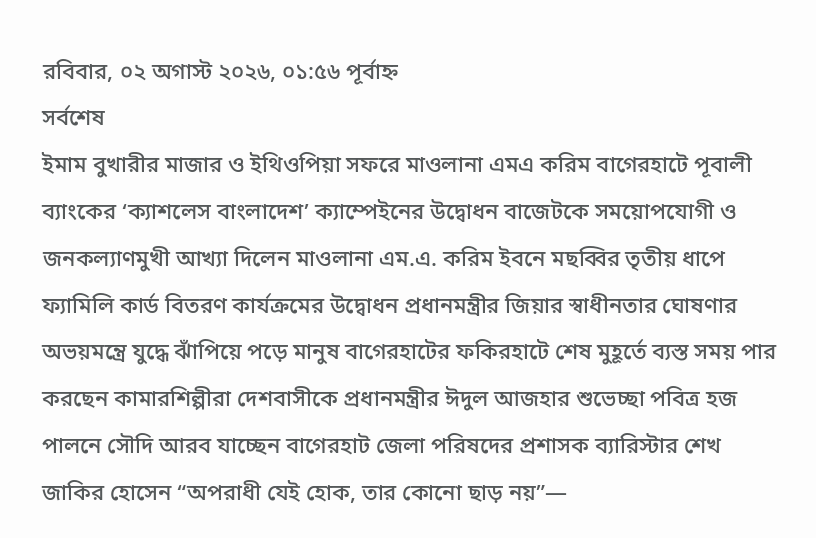রবিবার, ০২ অগাস্ট ২০২৬, ০১:৫৬ পূর্বাহ্ন
সর্বশেষ
ইমাম বুখারীর মাজার ও ইথিওপিয়া সফরে মাওলানা এমএ করিম বাগেরহাটে পূবালী ব্যাংকের ‘ক্যাশলেস বাংলাদেশ’ ক্যাম্পেইনের উদ্বোধন বাজেটকে সময়োপযোগী ও জনকল্যাণমুখী আখ্যা দিলেন মাওলানা এম.এ. করিম ইবনে মছব্বির তৃতীয় ধাপে ফ্যামিলি কার্ড বিতরণ কার্যক্রমের উদ্বোধন প্রধানমন্ত্রীর জিয়ার স্বাধীনতার ঘোষণার অভয়মন্ত্রে যুদ্ধে ঝাঁপিয়ে পড়ে মানুষ বাগেরহাটের ফকিরহাটে শেষ মুহূর্তে ব্যস্ত সময় পার করছেন কামারশিল্পীরা দেশবাসীকে প্রধানমন্ত্রীর ঈদুল আজহার শুভেচ্ছা পবিত্র হজ পালনে সৌদি আরব যাচ্ছেন বাগেরহাট জেলা পরিষদের প্রশাসক ব্যারিস্টার শেখ জাকির হোসেন “অপরাধী যেই হোক, তার কোনো ছাড় নয়”—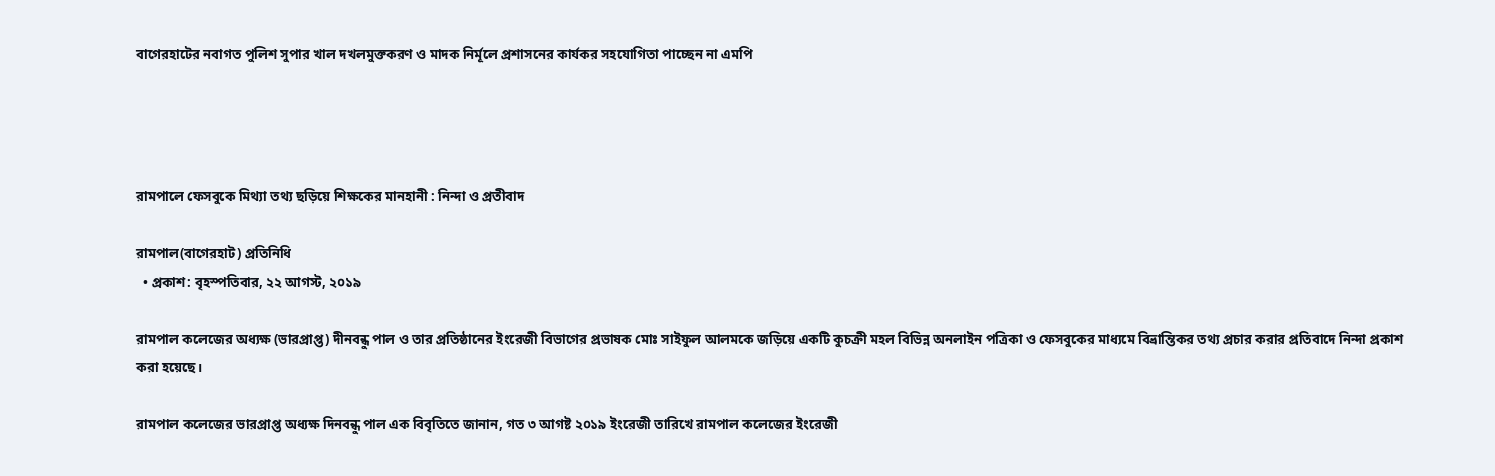বাগেরহাটের নবাগত পুলিশ সুপার খাল দখলমুক্তকরণ ও মাদক নির্মূলে প্রশাসনের কার্যকর সহযোগিতা পাচ্ছেন না এমপি




রামপালে ফেসবুকে মিথ্যা তথ্য ছড়িয়ে শিক্ষকের মানহানী : নিন্দা ও প্রতীবাদ

রামপাল(বাগেরহাট) প্রতিনিধি
  • প্রকাশ: বৃহস্পতিবার, ২২ আগস্ট, ২০১৯

রামপাল কলেজের অধ্যক্ষ (ভারপ্রাপ্ত) দীনবন্ধু পাল ও তার প্রতিষ্ঠানের ইংরেজী বিভাগের প্রভাষক মোঃ সাইফুল আলমকে জড়িয়ে একটি কুচক্রী মহল বিভিন্ন অনলাইন পত্রিকা ও ফেসবুকের মাধ্যমে বিভ্রান্তিকর তথ্য প্রচার করার প্রতিবাদে নিন্দা প্রকাশ করা হয়েছে।

রামপাল কলেজের ভারপ্রাপ্ত অধ্যক্ষ দিনবন্ধু পাল এক বিবৃতিতে জানান, গত ৩ আগষ্ট ২০১৯ ইংরেজী তারিখে রামপাল কলেজের ইংরেজী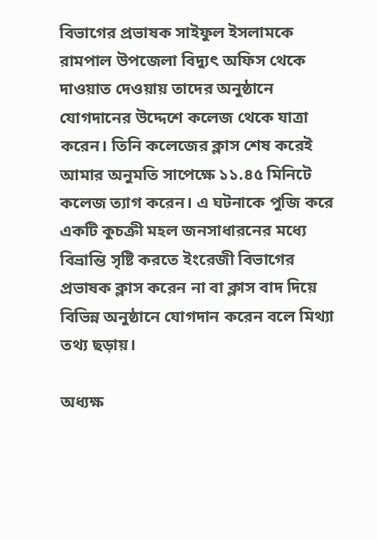বিভাগের প্রভাষক সাইফুল ইসলামকে রামপাল উপজেলা বিদ্যুৎ অফিস থেকে দাওয়াত দেওয়ায় তাদের অনুষ্ঠানে যোগদানের উদ্দেশে কলেজ থেকে যাত্রা করেন। তিনি কলেজের ক্লাস শেষ করেই আমার অনুমতি সাপেক্ষে ১১.৪৫ মিনিটে কলেজ ত্যাগ করেন। এ ঘটনাকে পুজি করে একটি কুচক্রী মহল জনসাধারনের মধ্যে বিভ্রান্তি সৃষ্টি করতে ইংরেজী বিভাগের প্রভাষক ক্লাস করেন না বা ক্লাস বাদ দিয়ে বিভিন্ন অনুষ্ঠানে যোগদান করেন বলে মিথ্যা তথ্য ছড়ায়।

অধ্যক্ষ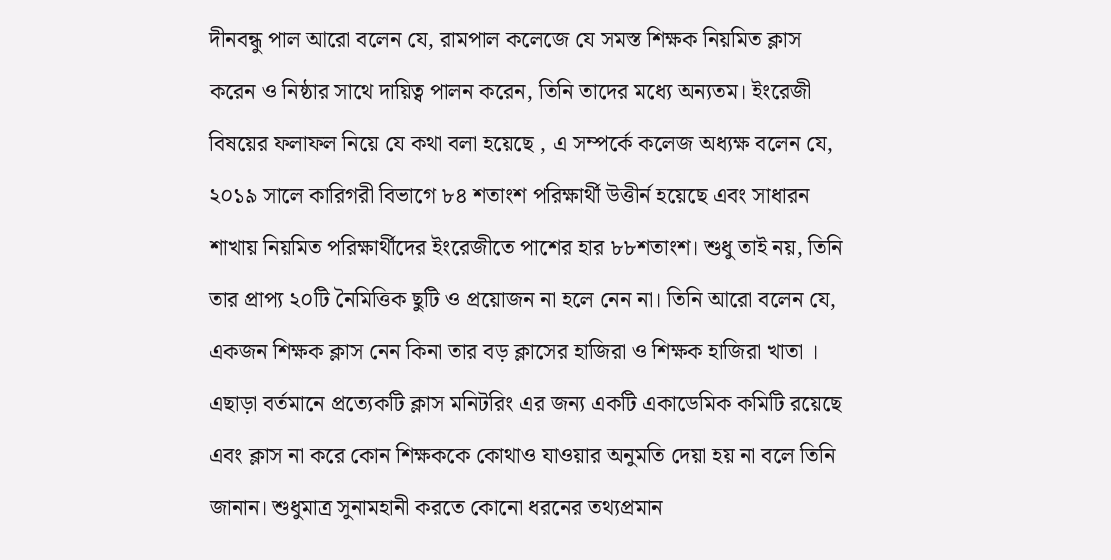দীনবন্ধু পাল আরো বলেন যে, রামপাল কলেজে যে সমস্ত শিক্ষক নিয়মিত ক্লাস করেন ও নিষ্ঠার সাথে দায়িত্ব পালন করেন, তিনি তাদের মধ্যে অন্যতম। ইংরেজী বিষয়ের ফলাফল নিয়ে যে কথা বলা হয়েছে , এ সম্পর্কে কলেজ অধ্যক্ষ বলেন যে, ২০১৯ সালে কারিগরী বিভাগে ৮৪ শতাংশ পরিক্ষার্থী উত্তীর্ন হয়েছে এবং সাধারন শাখায় নিয়মিত পরিক্ষার্থীদের ইংরেজীতে পাশের হার ৮৮শতাংশ। শুধু তাই নয়, তিনি তার প্রাপ্য ২০টি নৈমিত্তিক ছুটি ও প্রয়োজন না হলে নেন না। তিনি আরো বলেন যে, একজন শিক্ষক ক্লাস নেন কিনা তার বড় ক্লাসের হাজিরা ও শিক্ষক হাজিরা খাতা । এছাড়া বর্তমানে প্রত্যেকটি ক্লাস মনিটরিং এর জন্য একটি একাডেমিক কমিটি রয়েছে এবং ক্লাস না করে কোন শিক্ষককে কোথাও যাওয়ার অনুমতি দেয়া হয় না বলে তিনি জানান। শুধুমাত্র সুনামহানী করতে কোনো ধরনের তথ্যপ্রমান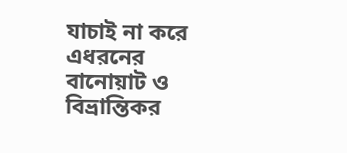যাচাই না করে এধরনের বানোয়াট ও বিভ্রান্তিকর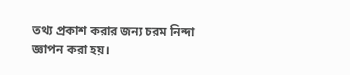তথ্য প্রকাশ করার জন্য চরম নিন্দা জ্ঞাপন করা হয়।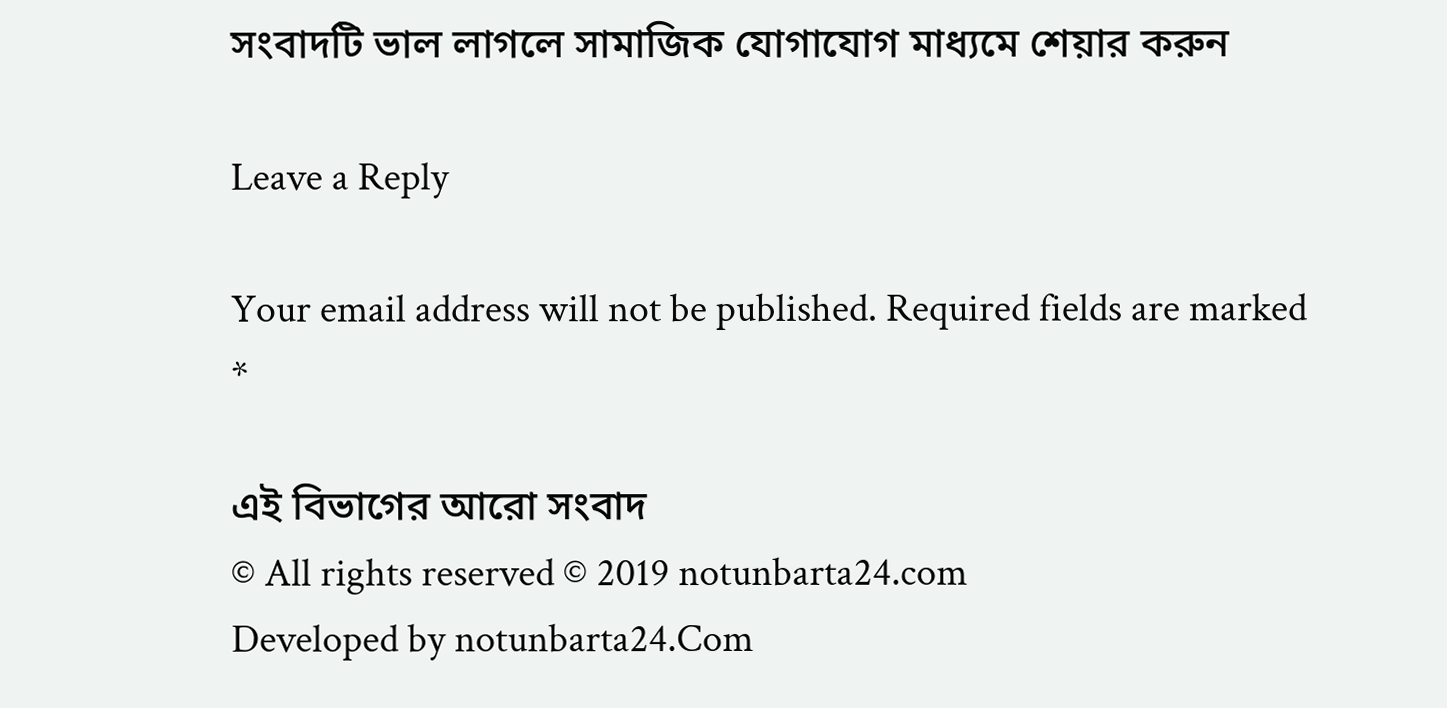সংবাদটি ভাল লাগলে সামাজিক যোগাযোগ মাধ্যমে শেয়ার করুন

Leave a Reply

Your email address will not be published. Required fields are marked *

এই বিভাগের আরো সংবাদ
© All rights reserved © 2019 notunbarta24.com
Developed by notunbarta24.Com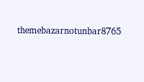themebazarnotunbar8765